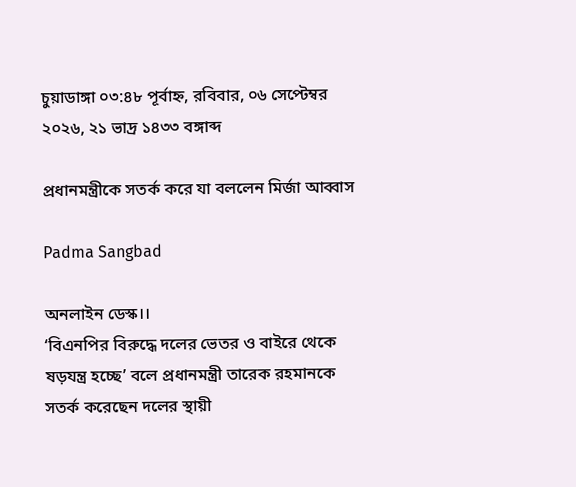চুয়াডাঙ্গা ০৩:৪৮ পূর্বাহ্ন, রবিবার, ০৬ সেপ্টেম্বর ২০২৬, ২১ ভাদ্র ১৪৩৩ বঙ্গাব্দ

প্রধানমন্ত্রীকে সতর্ক করে যা বললেন মির্জা আব্বাস

Padma Sangbad

অনলাইন ডেস্ক।।
‘বিএনপির বিরুদ্ধে দলের ভেতর ও বাইরে থেকে ষড়যন্ত্র হচ্ছে’ বলে প্রধানমন্ত্রী তারেক রহমানকে সতর্ক করেছেন দলের স্থায়ী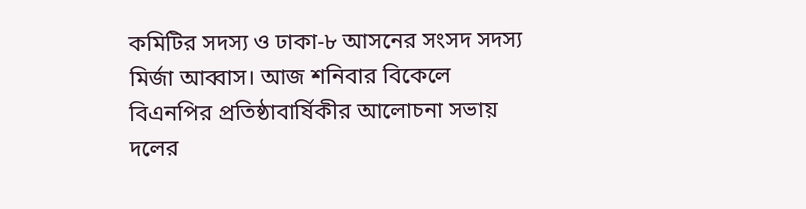কমিটির সদস্য ও ঢাকা-৮ আসনের সংসদ সদস্য মির্জা আব্বাস। আজ শনিবার বিকেলে বিএনপির প্রতিষ্ঠাবার্ষিকীর আলোচনা সভায় দলের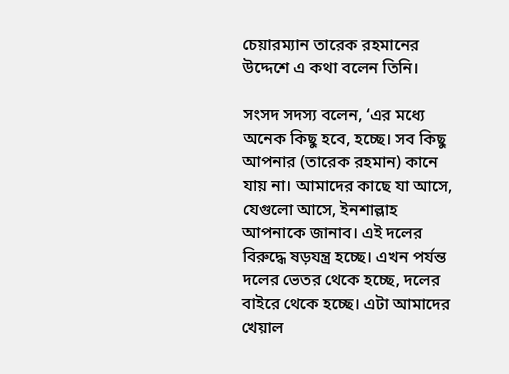চেয়ারম্যান তারেক রহমানের উদ্দেশে এ কথা বলেন তিনি।

সংসদ সদস্য বলেন, ‘এর মধ্যে অনেক কিছু হবে, হচ্ছে। সব কিছু আপনার (তারেক রহমান) কানে যায় না। আমাদের কাছে যা আসে, যেগুলো আসে, ইনশাল্লাহ আপনাকে জানাব। এই দলের বিরুদ্ধে ষড়যন্ত্র হচ্ছে। এখন পর্যন্ত দলের ভেতর থেকে হচ্ছে, দলের বাইরে থেকে হচ্ছে। এটা আমাদের খেয়াল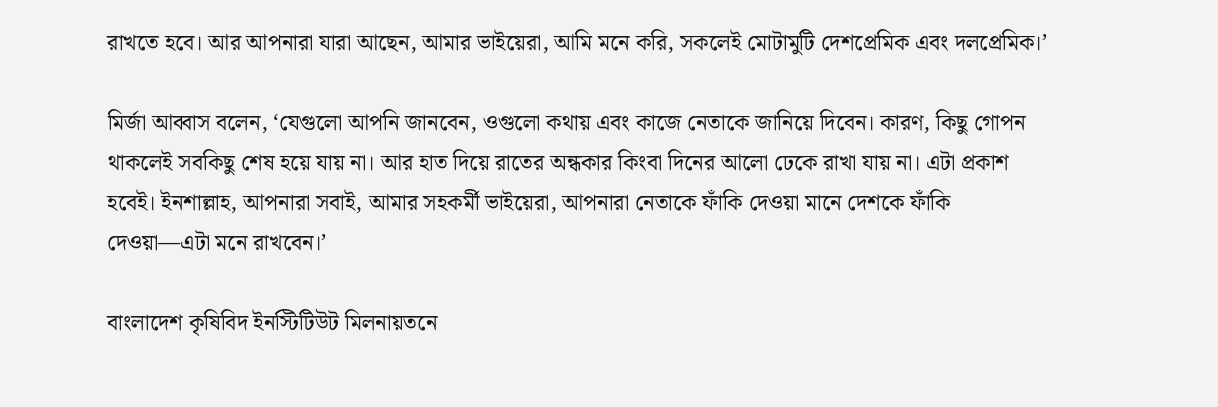রাখতে হবে। আর আপনারা যারা আছেন, আমার ভাইয়েরা, আমি মনে করি, সকলেই মোটামুটি দেশপ্রেমিক এবং দলপ্রেমিক।’

মির্জা আব্বাস বলেন, ‘যেগুলো আপনি জানবেন, ওগুলো কথায় এবং কাজে নেতাকে জানিয়ে দিবেন। কারণ, কিছু গোপন থাকলেই সবকিছু শেষ হয়ে যায় না। আর হাত দিয়ে রাতের অন্ধকার কিংবা দিনের আলো ঢেকে রাখা যায় না। এটা প্রকাশ হবেই। ইনশাল্লাহ, আপনারা সবাই, আমার সহকর্মী ভাইয়েরা, আপনারা নেতাকে ফাঁকি দেওয়া মানে দেশকে ফাঁকি দেওয়া—এটা মনে রাখবেন।’

বাংলাদেশ কৃষিবিদ ইনস্টিটিউট মিলনায়তনে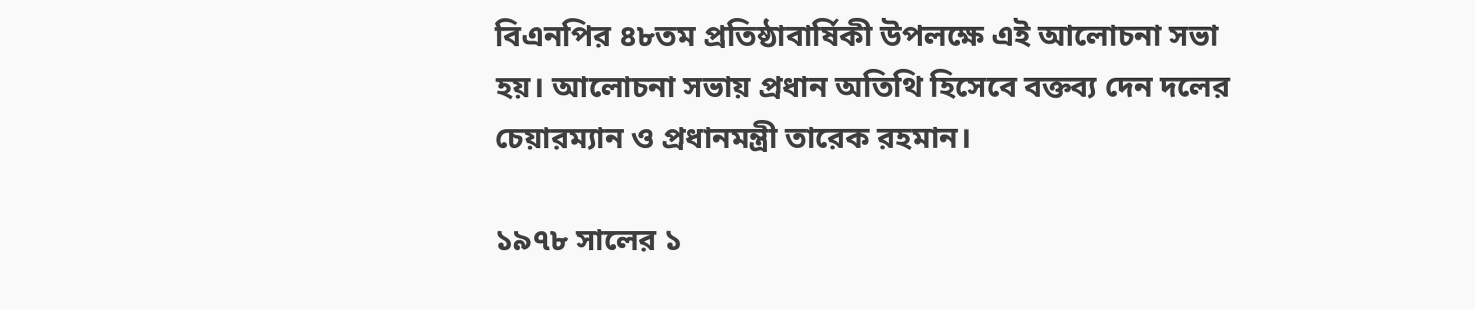বিএনপির ৪৮তম প্রতিষ্ঠাবার্ষিকী উপলক্ষে এই আলোচনা সভা হয়। আলোচনা সভায় প্রধান অতিথি হিসেবে বক্তব্য দেন দলের চেয়ারম্যান ও প্রধানমন্ত্রী তারেক রহমান।

১৯৭৮ সালের ১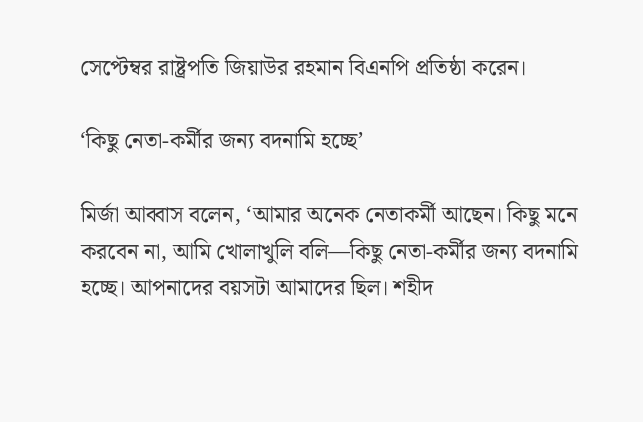সেপ্টেম্বর রাষ্ট্রপতি জিয়াউর রহমান বিএনপি প্রতিষ্ঠা করেন।

‘কিছু নেতা-কর্মীর জন্য বদনামি হচ্ছে’

মির্জা আব্বাস বলেন, ‘আমার অনেক নেতাকর্মী আছেন। কিছু মনে করবেন না, আমি খোলাখুলি বলি—কিছু নেতা-কর্মীর জন্য বদনামি হচ্ছে। আপনাদের বয়সটা আমাদের ছিল। শহীদ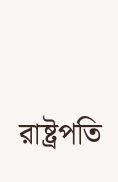রাষ্ট্রপতি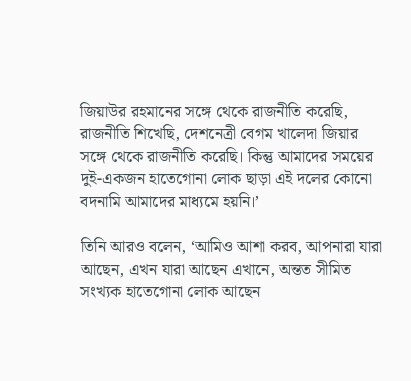জিয়াউর রহমানের সঙ্গে থেকে রাজনীতি করেছি, রাজনীতি শিখেছি, দেশনেত্রী বেগম খালেদা জিয়ার সঙ্গে থেকে রাজনীতি করেছি। কিন্তু আমাদের সময়ের দুই-একজন হাতেগোনা লোক ছাড়া এই দলের কোনো বদনামি আমাদের মাধ্যমে হয়নি।’

তিনি আরও বলেন, ‘আমিও আশা করব, আপনারা যারা আছেন, এখন যারা আছেন এখানে, অন্তত সীমিত সংখ্যক হাতেগোনা লোক আছেন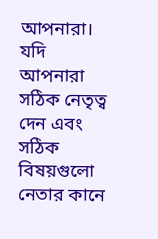আপনারা। যদি আপনারা সঠিক নেতৃত্ব দেন এবং সঠিক বিষয়গুলো নেতার কানে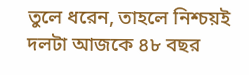তুলে ধরেন, তাহলে নিশ্চয়ই দলটা আজকে ৪৮ বছর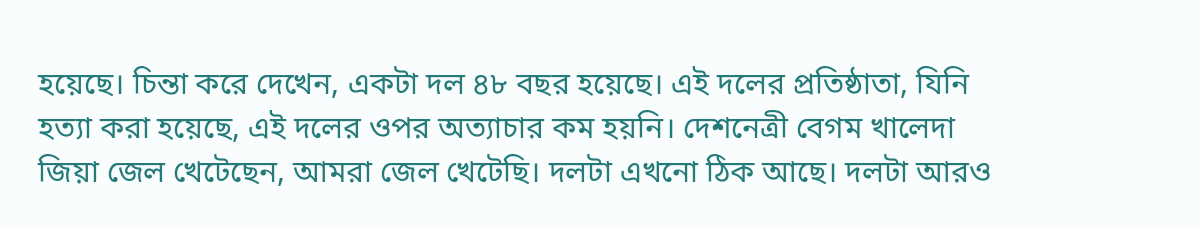হয়েছে। চিন্তা করে দেখেন, একটা দল ৪৮ বছর হয়েছে। এই দলের প্রতিষ্ঠাতা, যিনি হত্যা করা হয়েছে, এই দলের ওপর অত্যাচার কম হয়নি। দেশনেত্রী বেগম খালেদা জিয়া জেল খেটেছেন, আমরা জেল খেটেছি। দলটা এখনো ঠিক আছে। দলটা আরও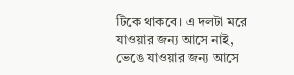টিকে থাকবে। এ দলটা মরে যাওয়ার জন্য আসে নাই, ভেঙে যাওয়ার জন্য আসে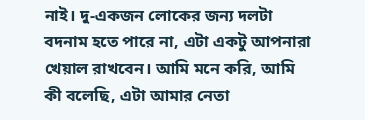নাই। দু-একজন লোকের জন্য দলটা বদনাম হতে পারে না, এটা একটু আপনারা খেয়াল রাখবেন। আমি মনে করি, আমি কী বলেছি, এটা আমার নেতা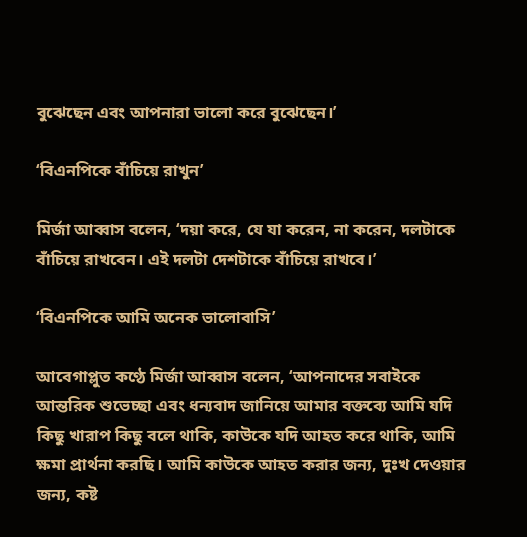বুঝেছেন এবং আপনারা ভালো করে বুঝেছেন।’

‘বিএনপিকে বাঁচিয়ে রাখুন’

মির্জা আব্বাস বলেন, ‘দয়া করে, যে যা করেন, না করেন, দলটাকে বাঁচিয়ে রাখবেন। এই দলটা দেশটাকে বাঁচিয়ে রাখবে।’

‘বিএনপিকে আমি অনেক ভালোবাসি’

আবেগাপ্লুত কণ্ঠে মির্জা আব্বাস বলেন, ‘আপনাদের সবাইকে আন্তরিক শুভেচ্ছা এবং ধন্যবাদ জানিয়ে আমার বক্তব্যে আমি যদি কিছু খারাপ কিছু বলে থাকি, কাউকে যদি আহত করে থাকি, আমি ক্ষমা প্রার্থনা করছি। আমি কাউকে আহত করার জন্য, দুঃখ দেওয়ার জন্য, কষ্ট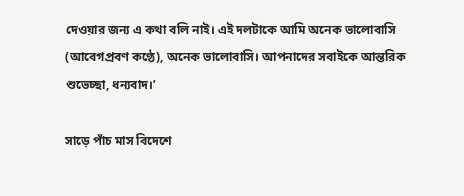দেওয়ার জন্য এ কথা বলি নাই। এই দলটাকে আমি অনেক ভালোবাসি (আবেগপ্রবণ কণ্ঠে), অনেক ভালোবাসি। আপনাদের সবাইকে আন্তরিক শুভেচ্ছা, ধন্যবাদ।’

সাড়ে পাঁচ মাস বিদেশে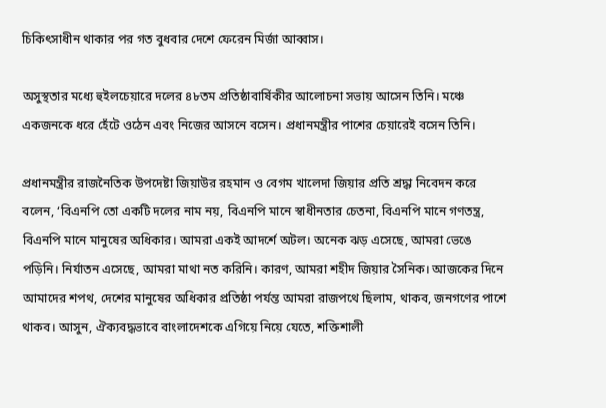চিকিৎসাধীন থাকার পর গত বুধবার দেশে ফেরেন মির্জা আব্বাস।

অসুস্থতার মধ্যে হুইলচেয়ারে দলের ৪৮তম প্রতিষ্ঠাবার্ষিকীর আলোচনা সভায় আসেন তিনি। মঞ্চে একজনকে ধরে হেঁটে ওঠেন এবং নিজের আসনে বসেন। প্রধানমন্ত্রীর পাশের চেয়ারেই বসেন তিনি।

প্রধানমন্ত্রীর রাজনৈতিক উপদেষ্টা জিয়াউর রহমান ও বেগম খালেদা জিয়ার প্রতি শ্রদ্ধা নিবেদন করে বলেন, ‘বিএনপি তো একটি দলের নাম নয়, বিএনপি মানে স্বাধীনতার চেতনা, বিএনপি মানে গণতন্ত্র, বিএনপি মানে মানুষের অধিকার। আমরা একই আদর্শে অটল। অনেক ঝড় এসেছে, আমরা ভেঙে পড়িনি। নির্যাতন এসেছে, আমরা মাথা নত করিনি। কারণ, আমরা শহীদ জিয়ার সৈনিক। আজকের দিনে আমাদের শপথ, দেশের মানুষের অধিকার প্রতিষ্ঠা পর্যন্ত আমরা রাজপথে ছিলাম, থাকব, জনগণের পাশে থাকব। আসুন, ঐক্যবদ্ধভাবে বাংলাদেশকে এগিয়ে নিয়ে যেতে, শক্তিশালী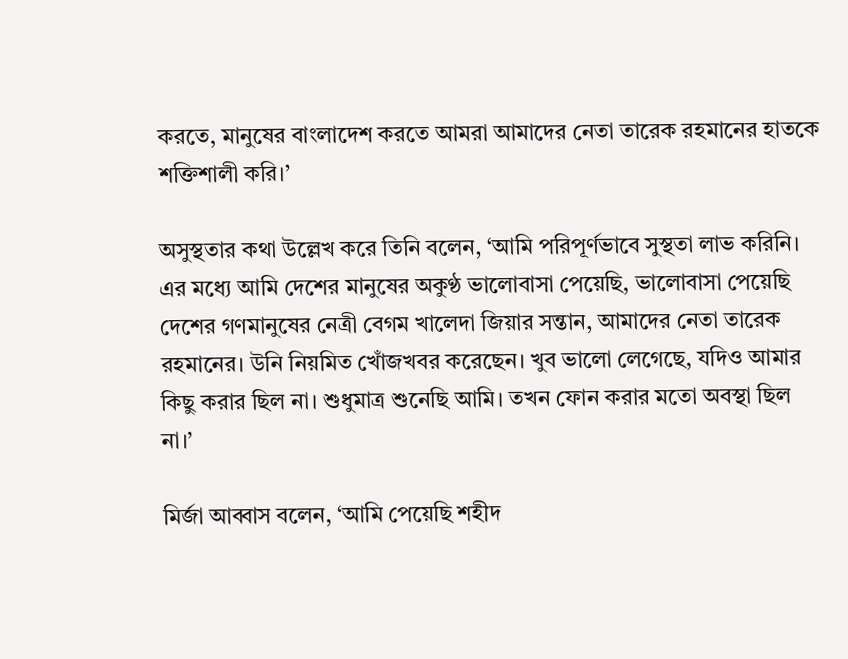করতে, মানুষের বাংলাদেশ করতে আমরা আমাদের নেতা তারেক রহমানের হাতকে শক্তিশালী করি।’

অসুস্থতার কথা উল্লেখ করে তিনি বলেন, ‘আমি পরিপূর্ণভাবে সুস্থতা লাভ করিনি। এর মধ্যে আমি দেশের মানুষের অকুণ্ঠ ভালোবাসা পেয়েছি, ভালোবাসা পেয়েছি দেশের গণমানুষের নেত্রী বেগম খালেদা জিয়ার সন্তান, আমাদের নেতা তারেক রহমানের। উনি নিয়মিত খোঁজখবর করেছেন। খুব ভালো লেগেছে, যদিও আমার কিছু করার ছিল না। শুধুমাত্র শুনেছি আমি। তখন ফোন করার মতো অবস্থা ছিল না।’

মির্জা আব্বাস বলেন, ‘আমি পেয়েছি শহীদ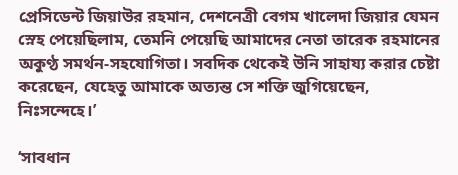প্রেসিডেন্ট জিয়াউর রহমান, দেশনেত্রী বেগম খালেদা জিয়ার যেমন স্নেহ পেয়েছিলাম, তেমনি পেয়েছি আমাদের নেতা তারেক রহমানের অকুণ্ঠ সমর্থন-সহযোগিতা। সবদিক থেকেই উনি সাহায্য করার চেষ্টা করেছেন, যেহেতু আমাকে অত্যন্ত সে শক্তি জুগিয়েছেন, নিঃসন্দেহে।’

‘সাবধান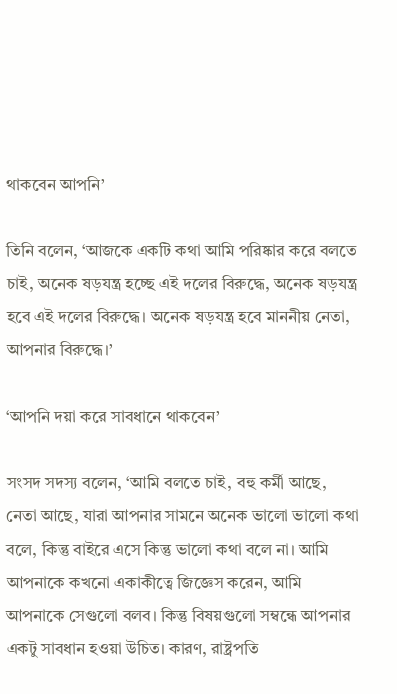থাকবেন আপনি’

তিনি বলেন, ‘আজকে একটি কথা আমি পরিষ্কার করে বলতে চাই, অনেক ষড়যন্ত্র হচ্ছে এই দলের বিরুদ্ধে, অনেক ষড়যন্ত্র হবে এই দলের বিরুদ্ধে। অনেক ষড়যন্ত্র হবে মাননীয় নেতা, আপনার বিরুদ্ধে।’

‘আপনি দয়া করে সাবধানে থাকবেন’

সংসদ সদস্য বলেন, ‘আমি বলতে চাই, বহু কর্মী আছে, নেতা আছে, যারা আপনার সামনে অনেক ভালো ভালো কথা বলে, কিন্তু বাইরে এসে কিন্তু ভালো কথা বলে না। আমি আপনাকে কখনো একাকীত্বে জিজ্ঞেস করেন, আমি আপনাকে সেগুলো বলব। কিন্তু বিষয়গুলো সম্বন্ধে আপনার একটু সাবধান হওয়া উচিত। কারণ, রাষ্ট্রপতি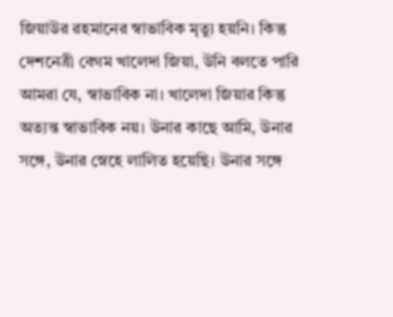জিয়াউর রহমানের স্বাভাবিক মৃত্যু হয়নি। কিন্তু দেশনেত্রী বেগম খালেদা জিয়া, উনি বলতে পারি আমরা যে, স্বাভাবিক না। খালেদা জিয়ার কিন্তু অত্যন্ত স্বাভাবিক নয়। উনার কাছে আমি, উনার সঙ্গে, উনার স্নেহে লালিত হয়েছি। উনার সঙ্গে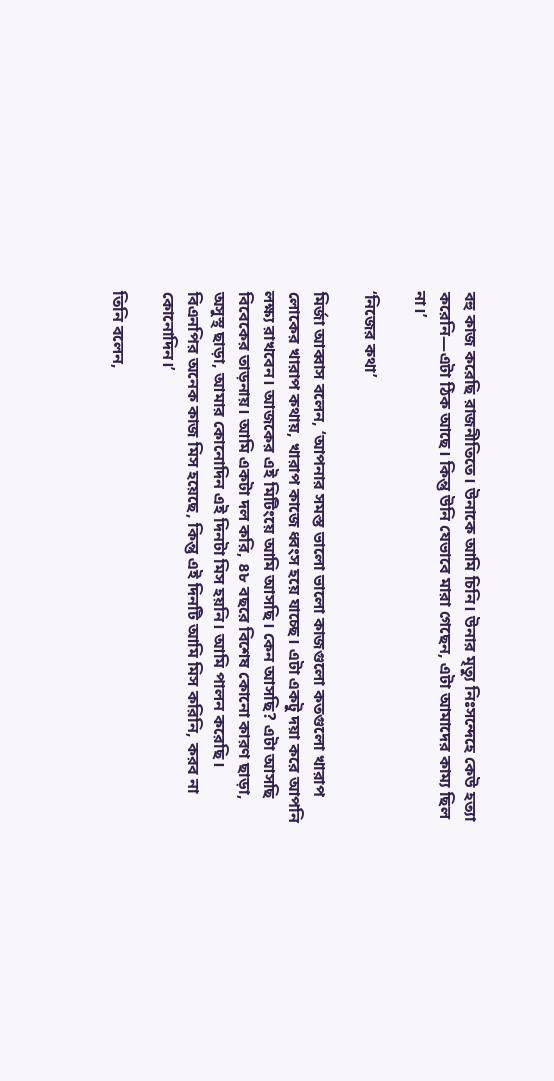বহু কাজ করেছি রাজনীতিতে। উনাকে আমি চিনি। উনার মৃত্যু নিঃসন্দেহে কেউ হত্যা করেনি—এটা ঠিক আছে। কিন্তু উনি যেভাবে মারা গেছেন, এটা আমাদের কাম্য ছিল না।’

‘নিজের কথা’

মির্জা আব্বাস বলেন, ‘আপনার সমস্ত ভালো ভালো কাজগুলো কতগুলো খারাপ লোকের খারাপ কথায়, খারাপ কাজে ধ্বংস হয়ে যাচ্ছে। এটা একটু দয়া করে আপনি লক্ষ্য রাখবেন। আজকের এই মিটিংয়ে আমি আসছি। কেন আসছি? এটা আসছি বিবেকের তাড়নায়। আমি একটা দল করি, ৪৮ বছরে বিশেষ কোনো কারণ ছাড়া, অসুস্থ ছাড়া, আমার কোনোদিন এই দিনটা মিস হয়নি। আমি পালন করেছি। বিএনপির অনেক কাজ মিস হয়েছে, কিন্তু এই দিনটি আমি মিস করিনি, করব না কোনোদিন।’

তিনি বলেন,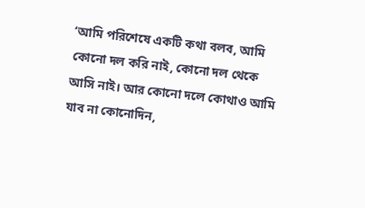‘আমি পরিশেষে একটি কথা বলব, আমি কোনো দল করি নাই, কোনো দল থেকে আসি নাই। আর কোনো দলে কোথাও আমি যাব না কোনোদিন,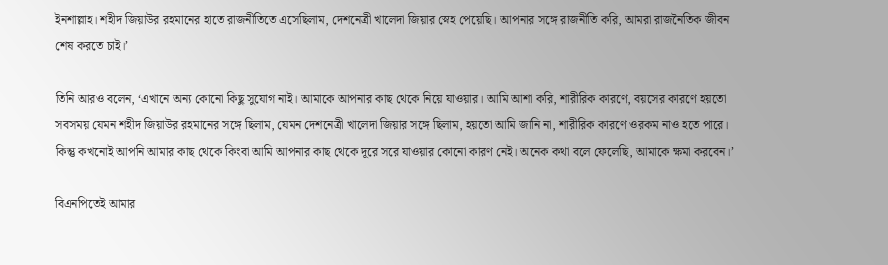ইনশাল্লাহ। শহীদ জিয়াউর রহমানের হাতে রাজনীতিতে এসেছিলাম, দেশনেত্রী খালেদা জিয়ার স্নেহ পেয়েছি। আপনার সঙ্গে রাজনীতি করি, আমরা রাজনৈতিক জীবন শেষ করতে চাই।’

তিনি আরও বলেন, ‘এখানে অন্য কোনো কিছু সুযোগ নাই। আমাকে আপনার কাছ থেকে নিয়ে যাওয়ার। আমি আশা করি, শারীরিক কারণে, বয়সের কারণে হয়তো সবসময় যেমন শহীদ জিয়াউর রহমানের সঙ্গে ছিলাম, যেমন দেশনেত্রী খালেদা জিয়ার সঙ্গে ছিলাম, হয়তো আমি জানি না, শারীরিক কারণে ওরকম নাও হতে পারে। কিন্তু কখনোই আপনি আমার কাছ থেকে কিংবা আমি আপনার কাছ থেকে দূরে সরে যাওয়ার কোনো কারণ নেই। অনেক কথা বলে ফেলেছি, আমাকে ক্ষমা করবেন।’

বিএনপিতেই আমার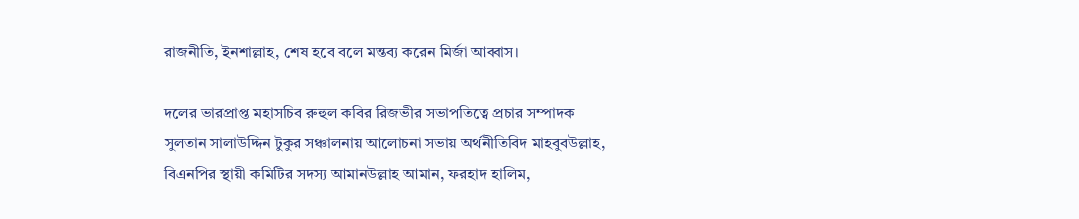রাজনীতি, ইনশাল্লাহ, শেষ হবে বলে মন্তব্য করেন মির্জা আব্বাস।

দলের ভারপ্রাপ্ত মহাসচিব রুহুল কবির রিজভীর সভাপতিত্বে প্রচার সম্পাদক সুলতান সালাউদ্দিন টুকুর সঞ্চালনায় আলোচনা সভায় অর্থনীতিবিদ মাহবুবউল্লাহ, বিএনপির স্থায়ী কমিটির সদস্য আমানউল্লাহ আমান, ফরহাদ হালিম,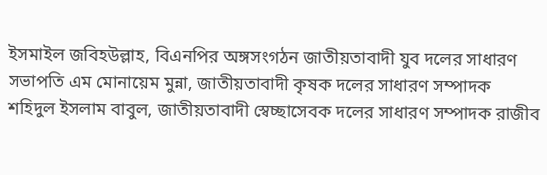ইসমাইল জবিহউল্লাহ, বিএনপির অঙ্গসংগঠন জাতীয়তাবাদী যুব দলের সাধারণ সভাপতি এম মোনায়েম মুন্না, জাতীয়তাবাদী কৃষক দলের সাধারণ সম্পাদক শহিদুল ইসলাম বাবুল, জাতীয়তাবাদী স্বেচ্ছাসেবক দলের সাধারণ সম্পাদক রাজীব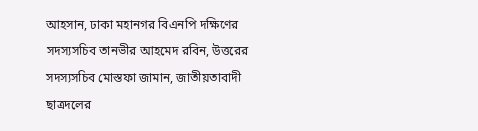আহসান, ঢাকা মহানগর বিএনপি দক্ষিণের সদস্যসচিব তানভীর আহমেদ রবিন, উত্তরের সদস্যসচিব মোস্তফা জামান, জাতীয়তাবাদী ছাত্রদলের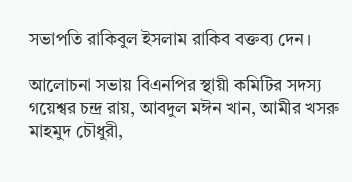সভাপতি রাকিবুল ইসলাম রাকিব বক্তব্য দেন।

আলোচনা সভায় বিএনপির স্থায়ী কমিটির সদস্য গয়েশ্বর চন্দ্র রায়, আবদুল মঈন খান, আমীর খসরু মাহমুদ চৌধুরী,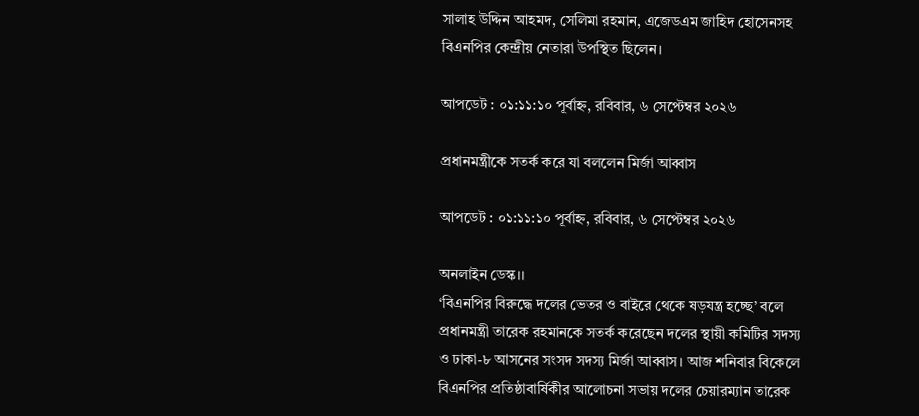সালাহ উদ্দিন আহমদ, সেলিমা রহমান, এজেডএম জাহিদ হোসেনসহ বিএনপির কেন্দ্রীয় নেতারা উপস্থিত ছিলেন।

আপডেট : ০১:১১:১০ পূর্বাহ্ন, রবিবার, ৬ সেপ্টেম্বর ২০২৬

প্রধানমন্ত্রীকে সতর্ক করে যা বললেন মির্জা আব্বাস

আপডেট : ০১:১১:১০ পূর্বাহ্ন, রবিবার, ৬ সেপ্টেম্বর ২০২৬

অনলাইন ডেস্ক।।
‘বিএনপির বিরুদ্ধে দলের ভেতর ও বাইরে থেকে ষড়যন্ত্র হচ্ছে’ বলে প্রধানমন্ত্রী তারেক রহমানকে সতর্ক করেছেন দলের স্থায়ী কমিটির সদস্য ও ঢাকা-৮ আসনের সংসদ সদস্য মির্জা আব্বাস। আজ শনিবার বিকেলে বিএনপির প্রতিষ্ঠাবার্ষিকীর আলোচনা সভায় দলের চেয়ারম্যান তারেক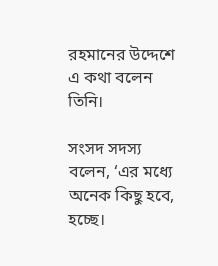রহমানের উদ্দেশে এ কথা বলেন তিনি।

সংসদ সদস্য বলেন, ‘এর মধ্যে অনেক কিছু হবে, হচ্ছে।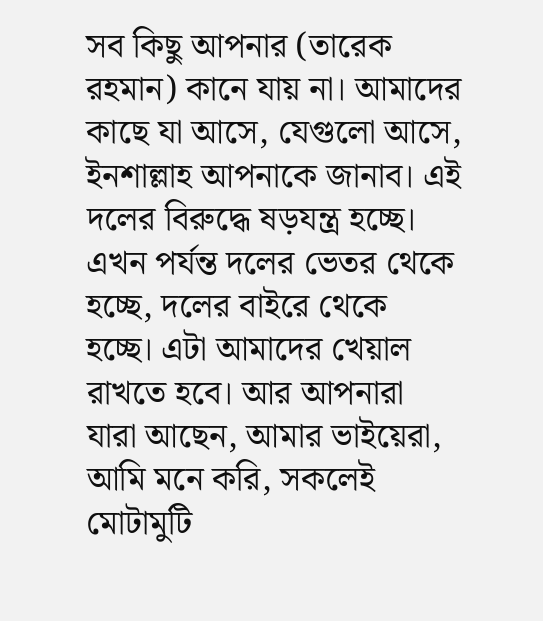সব কিছু আপনার (তারেক রহমান) কানে যায় না। আমাদের কাছে যা আসে, যেগুলো আসে, ইনশাল্লাহ আপনাকে জানাব। এই দলের বিরুদ্ধে ষড়যন্ত্র হচ্ছে। এখন পর্যন্ত দলের ভেতর থেকে হচ্ছে, দলের বাইরে থেকে হচ্ছে। এটা আমাদের খেয়াল রাখতে হবে। আর আপনারা যারা আছেন, আমার ভাইয়েরা, আমি মনে করি, সকলেই মোটামুটি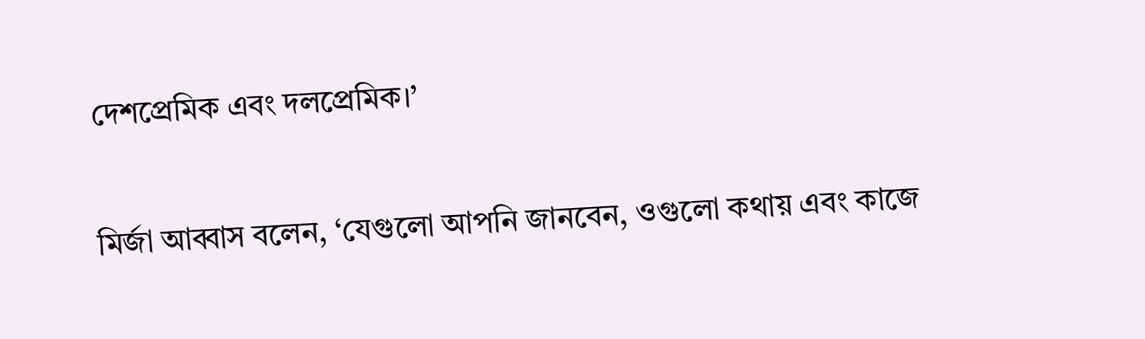দেশপ্রেমিক এবং দলপ্রেমিক।’

মির্জা আব্বাস বলেন, ‘যেগুলো আপনি জানবেন, ওগুলো কথায় এবং কাজে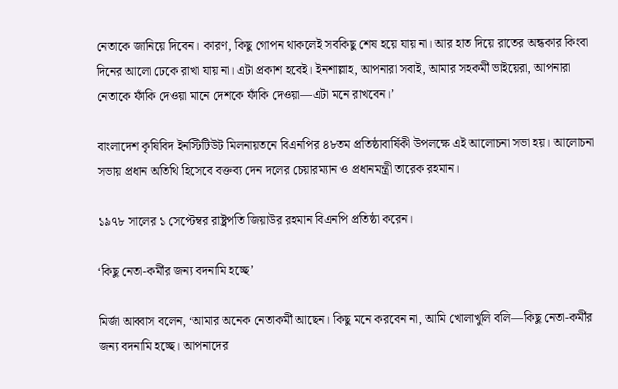নেতাকে জানিয়ে দিবেন। কারণ, কিছু গোপন থাকলেই সবকিছু শেষ হয়ে যায় না। আর হাত দিয়ে রাতের অন্ধকার কিংবা দিনের আলো ঢেকে রাখা যায় না। এটা প্রকাশ হবেই। ইনশাল্লাহ, আপনারা সবাই, আমার সহকর্মী ভাইয়েরা, আপনারা নেতাকে ফাঁকি দেওয়া মানে দেশকে ফাঁকি দেওয়া—এটা মনে রাখবেন।’

বাংলাদেশ কৃষিবিদ ইনস্টিটিউট মিলনায়তনে বিএনপির ৪৮তম প্রতিষ্ঠাবার্ষিকী উপলক্ষে এই আলোচনা সভা হয়। আলোচনা সভায় প্রধান অতিথি হিসেবে বক্তব্য দেন দলের চেয়ারম্যান ও প্রধানমন্ত্রী তারেক রহমান।

১৯৭৮ সালের ১ সেপ্টেম্বর রাষ্ট্রপতি জিয়াউর রহমান বিএনপি প্রতিষ্ঠা করেন।

‘কিছু নেতা-কর্মীর জন্য বদনামি হচ্ছে’

মির্জা আব্বাস বলেন, ‘আমার অনেক নেতাকর্মী আছেন। কিছু মনে করবেন না, আমি খোলাখুলি বলি—কিছু নেতা-কর্মীর জন্য বদনামি হচ্ছে। আপনাদের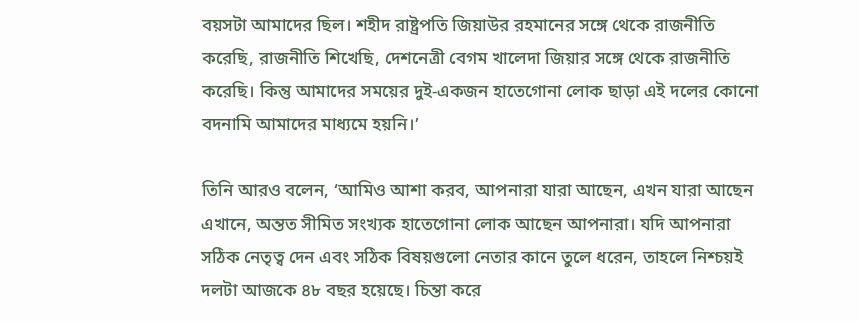বয়সটা আমাদের ছিল। শহীদ রাষ্ট্রপতি জিয়াউর রহমানের সঙ্গে থেকে রাজনীতি করেছি, রাজনীতি শিখেছি, দেশনেত্রী বেগম খালেদা জিয়ার সঙ্গে থেকে রাজনীতি করেছি। কিন্তু আমাদের সময়ের দুই-একজন হাতেগোনা লোক ছাড়া এই দলের কোনো বদনামি আমাদের মাধ্যমে হয়নি।’

তিনি আরও বলেন, ‘আমিও আশা করব, আপনারা যারা আছেন, এখন যারা আছেন এখানে, অন্তত সীমিত সংখ্যক হাতেগোনা লোক আছেন আপনারা। যদি আপনারা সঠিক নেতৃত্ব দেন এবং সঠিক বিষয়গুলো নেতার কানে তুলে ধরেন, তাহলে নিশ্চয়ই দলটা আজকে ৪৮ বছর হয়েছে। চিন্তা করে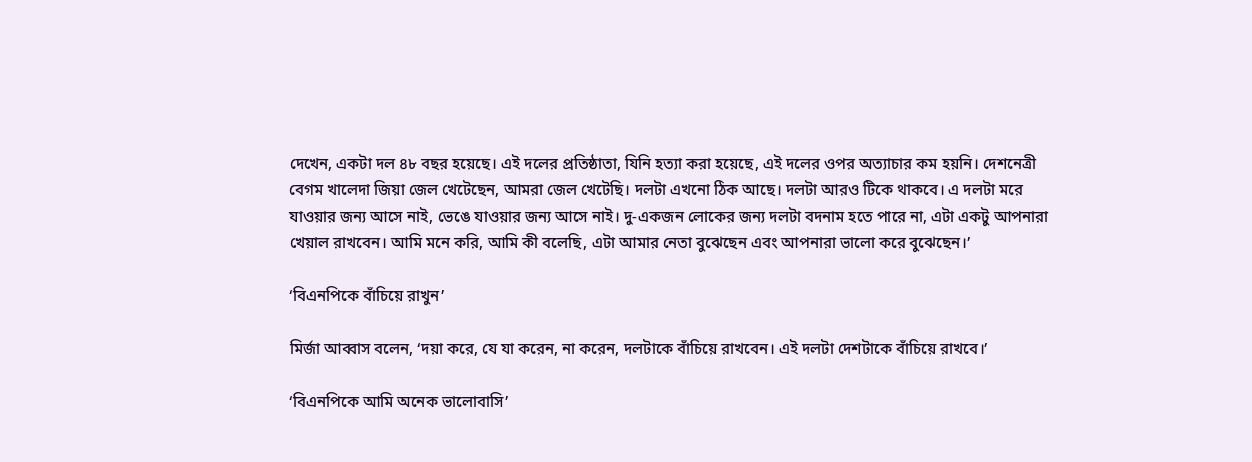দেখেন, একটা দল ৪৮ বছর হয়েছে। এই দলের প্রতিষ্ঠাতা, যিনি হত্যা করা হয়েছে, এই দলের ওপর অত্যাচার কম হয়নি। দেশনেত্রী বেগম খালেদা জিয়া জেল খেটেছেন, আমরা জেল খেটেছি। দলটা এখনো ঠিক আছে। দলটা আরও টিকে থাকবে। এ দলটা মরে যাওয়ার জন্য আসে নাই, ভেঙে যাওয়ার জন্য আসে নাই। দু-একজন লোকের জন্য দলটা বদনাম হতে পারে না, এটা একটু আপনারা খেয়াল রাখবেন। আমি মনে করি, আমি কী বলেছি, এটা আমার নেতা বুঝেছেন এবং আপনারা ভালো করে বুঝেছেন।’

‘বিএনপিকে বাঁচিয়ে রাখুন’

মির্জা আব্বাস বলেন, ‘দয়া করে, যে যা করেন, না করেন, দলটাকে বাঁচিয়ে রাখবেন। এই দলটা দেশটাকে বাঁচিয়ে রাখবে।’

‘বিএনপিকে আমি অনেক ভালোবাসি’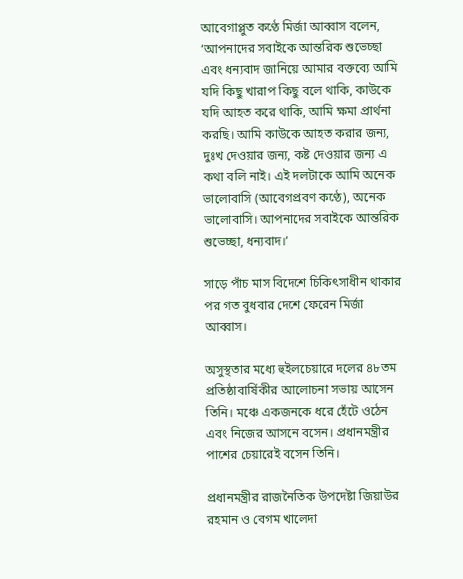আবেগাপ্লুত কণ্ঠে মির্জা আব্বাস বলেন, ‘আপনাদের সবাইকে আন্তরিক শুভেচ্ছা এবং ধন্যবাদ জানিয়ে আমার বক্তব্যে আমি যদি কিছু খারাপ কিছু বলে থাকি, কাউকে যদি আহত করে থাকি, আমি ক্ষমা প্রার্থনা করছি। আমি কাউকে আহত করার জন্য, দুঃখ দেওয়ার জন্য, কষ্ট দেওয়ার জন্য এ কথা বলি নাই। এই দলটাকে আমি অনেক ভালোবাসি (আবেগপ্রবণ কণ্ঠে), অনেক ভালোবাসি। আপনাদের সবাইকে আন্তরিক শুভেচ্ছা, ধন্যবাদ।’

সাড়ে পাঁচ মাস বিদেশে চিকিৎসাধীন থাকার পর গত বুধবার দেশে ফেরেন মির্জা আব্বাস।

অসুস্থতার মধ্যে হুইলচেয়ারে দলের ৪৮তম প্রতিষ্ঠাবার্ষিকীর আলোচনা সভায় আসেন তিনি। মঞ্চে একজনকে ধরে হেঁটে ওঠেন এবং নিজের আসনে বসেন। প্রধানমন্ত্রীর পাশের চেয়ারেই বসেন তিনি।

প্রধানমন্ত্রীর রাজনৈতিক উপদেষ্টা জিয়াউর রহমান ও বেগম খালেদা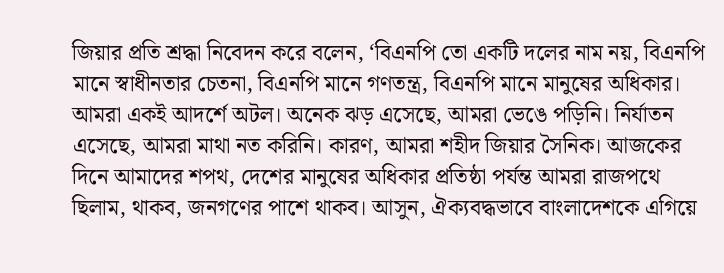জিয়ার প্রতি শ্রদ্ধা নিবেদন করে বলেন, ‘বিএনপি তো একটি দলের নাম নয়, বিএনপি মানে স্বাধীনতার চেতনা, বিএনপি মানে গণতন্ত্র, বিএনপি মানে মানুষের অধিকার। আমরা একই আদর্শে অটল। অনেক ঝড় এসেছে, আমরা ভেঙে পড়িনি। নির্যাতন এসেছে, আমরা মাথা নত করিনি। কারণ, আমরা শহীদ জিয়ার সৈনিক। আজকের দিনে আমাদের শপথ, দেশের মানুষের অধিকার প্রতিষ্ঠা পর্যন্ত আমরা রাজপথে ছিলাম, থাকব, জনগণের পাশে থাকব। আসুন, ঐক্যবদ্ধভাবে বাংলাদেশকে এগিয়ে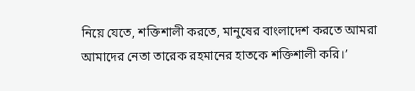নিয়ে যেতে, শক্তিশালী করতে, মানুষের বাংলাদেশ করতে আমরা আমাদের নেতা তারেক রহমানের হাতকে শক্তিশালী করি।’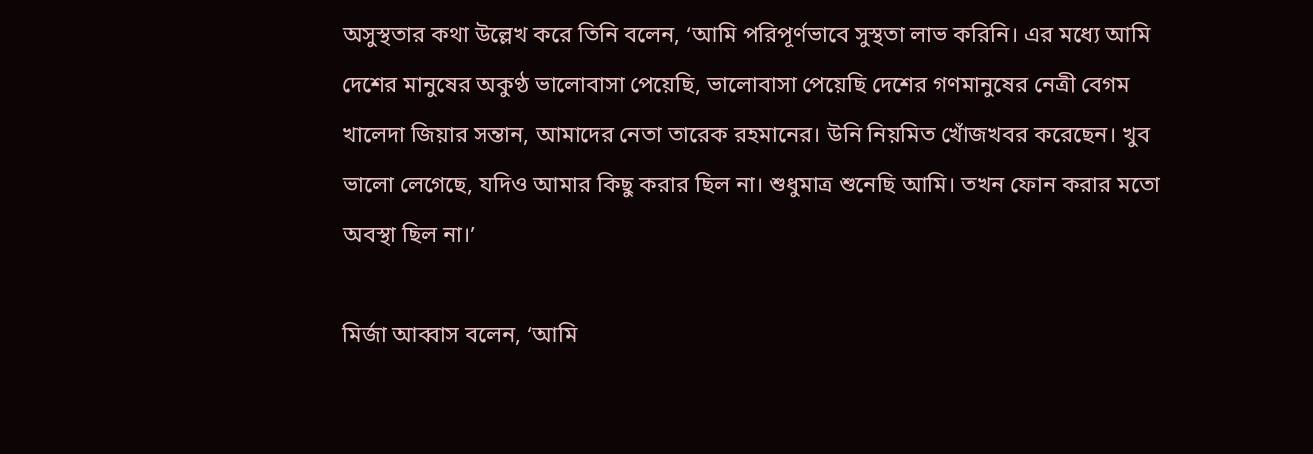অসুস্থতার কথা উল্লেখ করে তিনি বলেন, ‘আমি পরিপূর্ণভাবে সুস্থতা লাভ করিনি। এর মধ্যে আমি দেশের মানুষের অকুণ্ঠ ভালোবাসা পেয়েছি, ভালোবাসা পেয়েছি দেশের গণমানুষের নেত্রী বেগম খালেদা জিয়ার সন্তান, আমাদের নেতা তারেক রহমানের। উনি নিয়মিত খোঁজখবর করেছেন। খুব ভালো লেগেছে, যদিও আমার কিছু করার ছিল না। শুধুমাত্র শুনেছি আমি। তখন ফোন করার মতো অবস্থা ছিল না।’

মির্জা আব্বাস বলেন, ‘আমি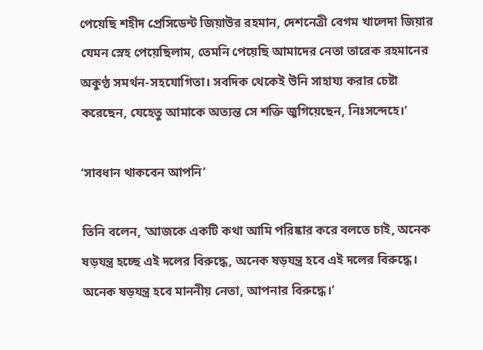পেয়েছি শহীদ প্রেসিডেন্ট জিয়াউর রহমান, দেশনেত্রী বেগম খালেদা জিয়ার যেমন স্নেহ পেয়েছিলাম, তেমনি পেয়েছি আমাদের নেতা তারেক রহমানের অকুণ্ঠ সমর্থন-সহযোগিতা। সবদিক থেকেই উনি সাহায্য করার চেষ্টা করেছেন, যেহেতু আমাকে অত্যন্ত সে শক্তি জুগিয়েছেন, নিঃসন্দেহে।’

‘সাবধান থাকবেন আপনি’

তিনি বলেন, ‘আজকে একটি কথা আমি পরিষ্কার করে বলতে চাই, অনেক ষড়যন্ত্র হচ্ছে এই দলের বিরুদ্ধে, অনেক ষড়যন্ত্র হবে এই দলের বিরুদ্ধে। অনেক ষড়যন্ত্র হবে মাননীয় নেতা, আপনার বিরুদ্ধে।’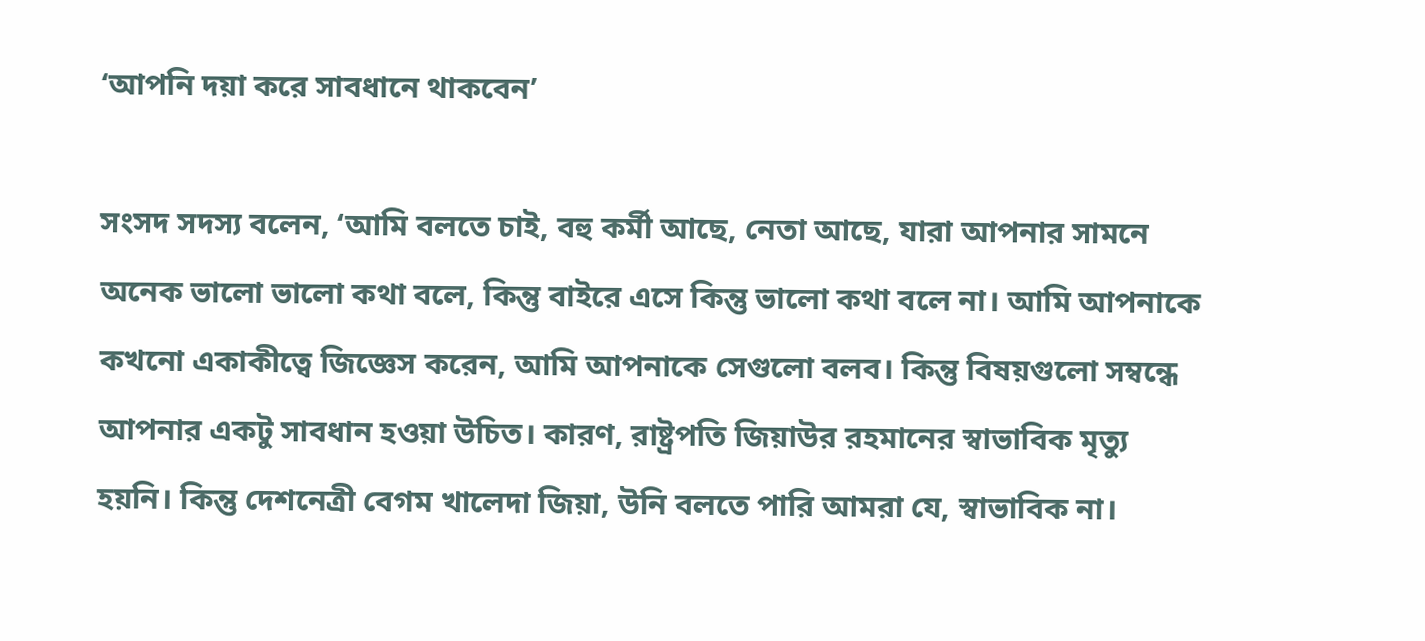‘আপনি দয়া করে সাবধানে থাকবেন’

সংসদ সদস্য বলেন, ‘আমি বলতে চাই, বহু কর্মী আছে, নেতা আছে, যারা আপনার সামনে অনেক ভালো ভালো কথা বলে, কিন্তু বাইরে এসে কিন্তু ভালো কথা বলে না। আমি আপনাকে কখনো একাকীত্বে জিজ্ঞেস করেন, আমি আপনাকে সেগুলো বলব। কিন্তু বিষয়গুলো সম্বন্ধে আপনার একটু সাবধান হওয়া উচিত। কারণ, রাষ্ট্রপতি জিয়াউর রহমানের স্বাভাবিক মৃত্যু হয়নি। কিন্তু দেশনেত্রী বেগম খালেদা জিয়া, উনি বলতে পারি আমরা যে, স্বাভাবিক না।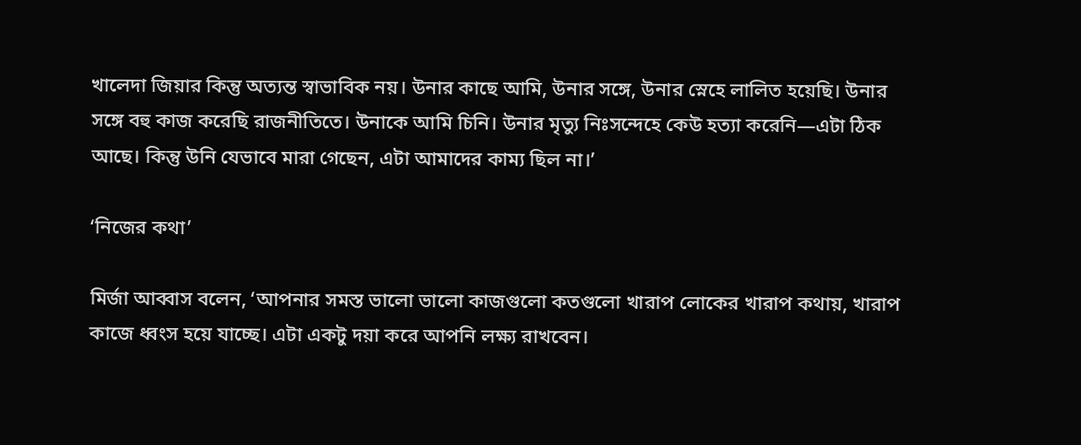খালেদা জিয়ার কিন্তু অত্যন্ত স্বাভাবিক নয়। উনার কাছে আমি, উনার সঙ্গে, উনার স্নেহে লালিত হয়েছি। উনার সঙ্গে বহু কাজ করেছি রাজনীতিতে। উনাকে আমি চিনি। উনার মৃত্যু নিঃসন্দেহে কেউ হত্যা করেনি—এটা ঠিক আছে। কিন্তু উনি যেভাবে মারা গেছেন, এটা আমাদের কাম্য ছিল না।’

‘নিজের কথা’

মির্জা আব্বাস বলেন, ‘আপনার সমস্ত ভালো ভালো কাজগুলো কতগুলো খারাপ লোকের খারাপ কথায়, খারাপ কাজে ধ্বংস হয়ে যাচ্ছে। এটা একটু দয়া করে আপনি লক্ষ্য রাখবেন।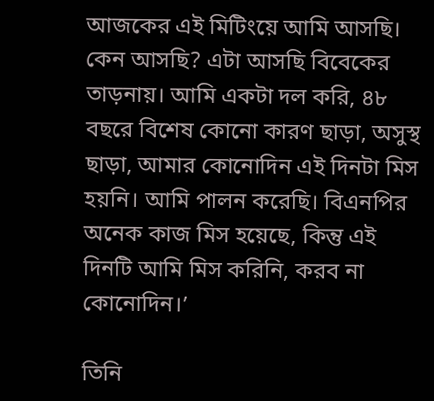আজকের এই মিটিংয়ে আমি আসছি। কেন আসছি? এটা আসছি বিবেকের তাড়নায়। আমি একটা দল করি, ৪৮ বছরে বিশেষ কোনো কারণ ছাড়া, অসুস্থ ছাড়া, আমার কোনোদিন এই দিনটা মিস হয়নি। আমি পালন করেছি। বিএনপির অনেক কাজ মিস হয়েছে, কিন্তু এই দিনটি আমি মিস করিনি, করব না কোনোদিন।’

তিনি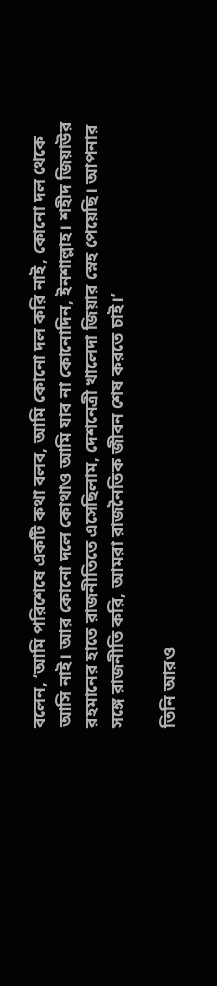বলেন, ‘আমি পরিশেষে একটি কথা বলব, আমি কোনো দল করি নাই, কোনো দল থেকে আসি নাই। আর কোনো দলে কোথাও আমি যাব না কোনোদিন, ইনশাল্লাহ। শহীদ জিয়াউর রহমানের হাতে রাজনীতিতে এসেছিলাম, দেশনেত্রী খালেদা জিয়ার স্নেহ পেয়েছি। আপনার সঙ্গে রাজনীতি করি, আমরা রাজনৈতিক জীবন শেষ করতে চাই।’

তিনি আরও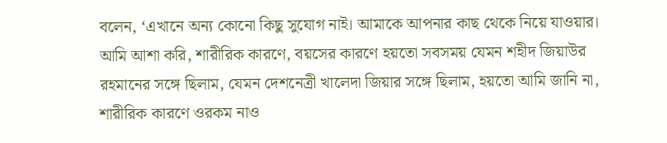বলেন, ‘এখানে অন্য কোনো কিছু সুযোগ নাই। আমাকে আপনার কাছ থেকে নিয়ে যাওয়ার। আমি আশা করি, শারীরিক কারণে, বয়সের কারণে হয়তো সবসময় যেমন শহীদ জিয়াউর রহমানের সঙ্গে ছিলাম, যেমন দেশনেত্রী খালেদা জিয়ার সঙ্গে ছিলাম, হয়তো আমি জানি না, শারীরিক কারণে ওরকম নাও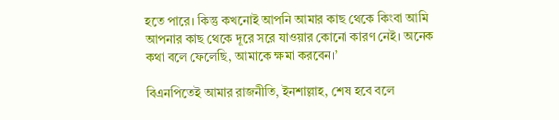হতে পারে। কিন্তু কখনোই আপনি আমার কাছ থেকে কিংবা আমি আপনার কাছ থেকে দূরে সরে যাওয়ার কোনো কারণ নেই। অনেক কথা বলে ফেলেছি, আমাকে ক্ষমা করবেন।’

বিএনপিতেই আমার রাজনীতি, ইনশাল্লাহ, শেষ হবে বলে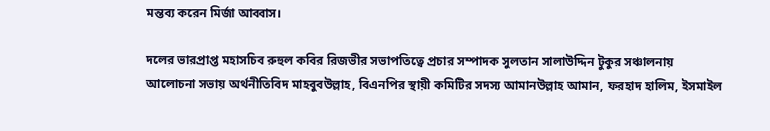মন্তব্য করেন মির্জা আব্বাস।

দলের ভারপ্রাপ্ত মহাসচিব রুহুল কবির রিজভীর সভাপতিত্বে প্রচার সম্পাদক সুলতান সালাউদ্দিন টুকুর সঞ্চালনায় আলোচনা সভায় অর্থনীতিবিদ মাহবুবউল্লাহ, বিএনপির স্থায়ী কমিটির সদস্য আমানউল্লাহ আমান, ফরহাদ হালিম, ইসমাইল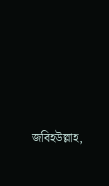জবিহউল্লাহ,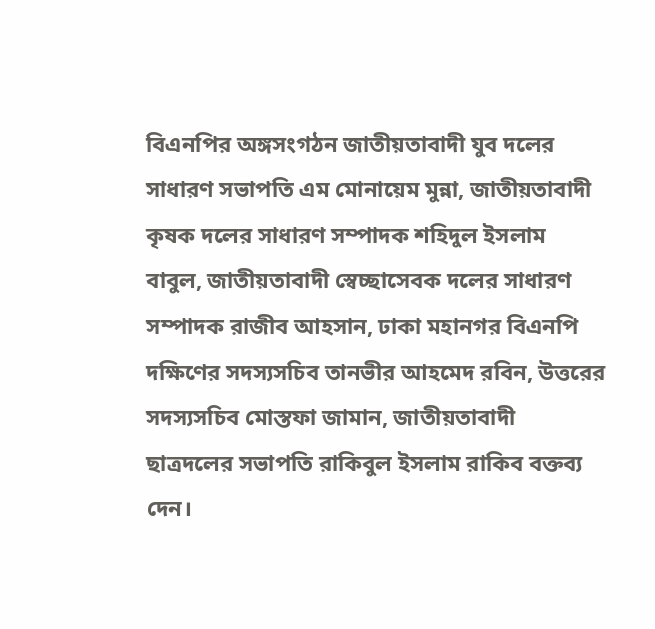বিএনপির অঙ্গসংগঠন জাতীয়তাবাদী যুব দলের সাধারণ সভাপতি এম মোনায়েম মুন্না, জাতীয়তাবাদী কৃষক দলের সাধারণ সম্পাদক শহিদুল ইসলাম বাবুল, জাতীয়তাবাদী স্বেচ্ছাসেবক দলের সাধারণ সম্পাদক রাজীব আহসান, ঢাকা মহানগর বিএনপি দক্ষিণের সদস্যসচিব তানভীর আহমেদ রবিন, উত্তরের সদস্যসচিব মোস্তফা জামান, জাতীয়তাবাদী ছাত্রদলের সভাপতি রাকিবুল ইসলাম রাকিব বক্তব্য দেন।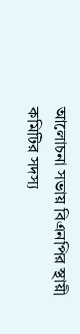আলোচনা সভায় বিএনপির স্থায়ী কমিটির সদস্য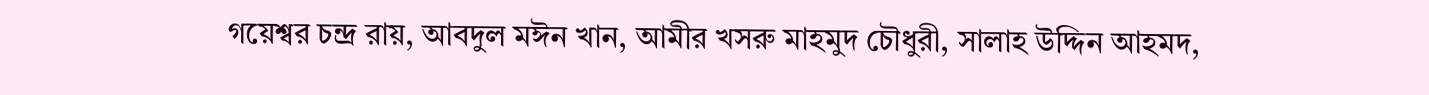গয়েশ্বর চন্দ্র রায়, আবদুল মঈন খান, আমীর খসরু মাহমুদ চৌধুরী, সালাহ উদ্দিন আহমদ,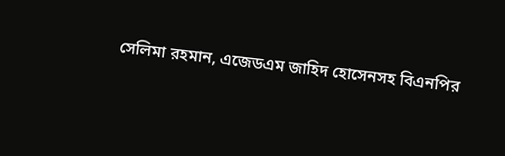সেলিমা রহমান, এজেডএম জাহিদ হোসেনসহ বিএনপির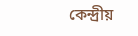কেন্দ্রীয়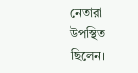নেতারা উপস্থিত ছিলেন।